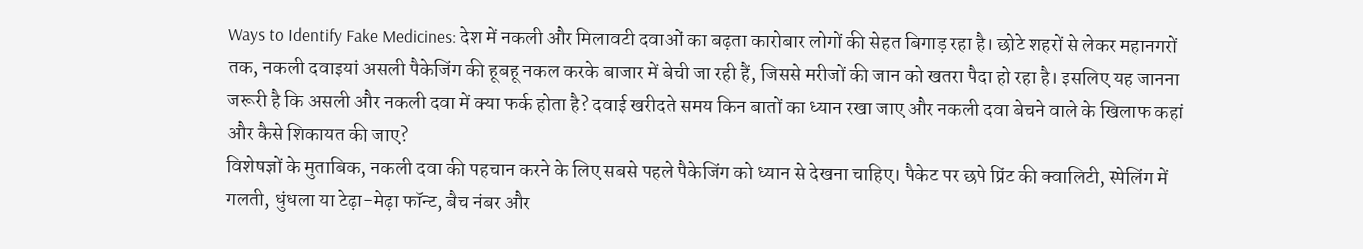Ways to Identify Fake Medicines: देश में नकली और मिलावटी दवाओं का बढ़ता कारोबार लोगों की सेहत बिगाड़ रहा है। छोटे शहरों से लेकर महानगरों तक, नकली दवाइयां असली पैकेजिंग की हूबहू नकल करके बाजार में बेची जा रही हैं, जिससे मरीजों की जान को खतरा पैदा हो रहा है। इसलिए यह जानना जरूरी है कि असली और नकली दवा में क्या फर्क होता है? दवाई खरीदते समय किन बातों का ध्यान रखा जाए और नकली दवा बेचने वाले के खिलाफ कहां और कैसे शिकायत की जाए?
विशेषज्ञों के मुताबिक, नकली दवा की पहचान करने के लिए सबसे पहले पैकेजिंग को ध्यान से देखना चाहिए। पैकेट पर छपे प्रिंट की क्वालिटी, स्पेलिंग में गलती, धुंधला या टेढ़ा-मेढ़ा फॉन्ट, बैच नंबर और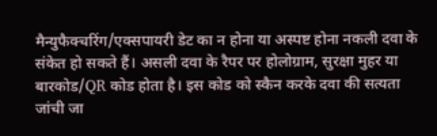मैन्युफैक्चरिंग/एक्सपायरी डेट का न होना या अस्पष्ट होना नकली दवा के संकेत हो सकते हैं। असली दवा के रैपर पर होलोग्राम, सुरक्षा मुहर या बारकोड/QR कोड होता है। इस कोड को स्कैन करके दवा की सत्यता जांची जा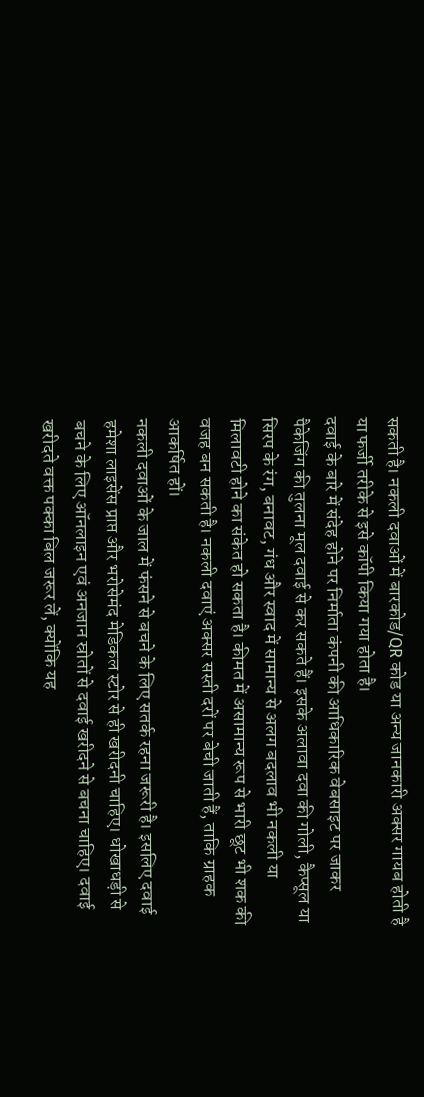सकती है। नकली दवाओं में बारकोड/QR कोड या अन्य जानकारी अक्सर गायब होती है या फर्जी तरीके से इसे कॉपी किया गया होता है।
दवाई के बारे में संदेह होने पर निर्माता कंपनी की आधिकारिक वेबसाइट पर जाकर पैकेजिंग की तुलना मूल दवाई से कर सकते हैं। इसके अलावा दवा की गोली, कैप्सूल या सिरप के रंग, बनावट, गंध और स्वाद में सामान्य से अलग बदलाव भी नकली या मिलावटी होने का संकेत हो सकता है। कीमत में असामान्य रूप से भारी छूट भी शक की वजह बन सकती है। नकली दवाएं अक्सर सस्ती दरों पर बेची जाती हैं, ताकि ग्राहक आकर्षित हों।
नकली दवाओं के जाल में फंसने से बचने के लिए सतर्क रहना जरूरी है। इसलिए दवाई हमेशा लाइसेंस प्राप्त और भरोसेमंद मेडिकल स्टोर से ही खरीदनी चाहिए। धोखाधड़ी से बचने के लिए ऑनलाइन एवं अनजान स्रोतों से दवाई खरीदने से बचना चाहिए। दवाई खरीदते वक्त पक्का बिल जरूर लें, क्योंकि यह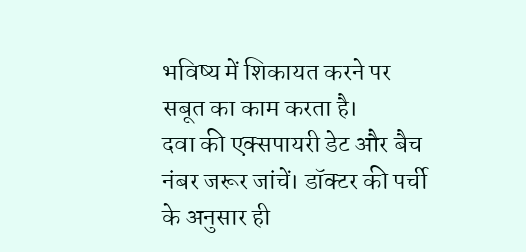भविष्य में शिकायत करने पर सबूत का काम करता है।
दवा की एक्सपायरी डेट और बैच नंबर जरूर जांचें। डॉक्टर की पर्ची के अनुसार ही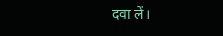दवा लें।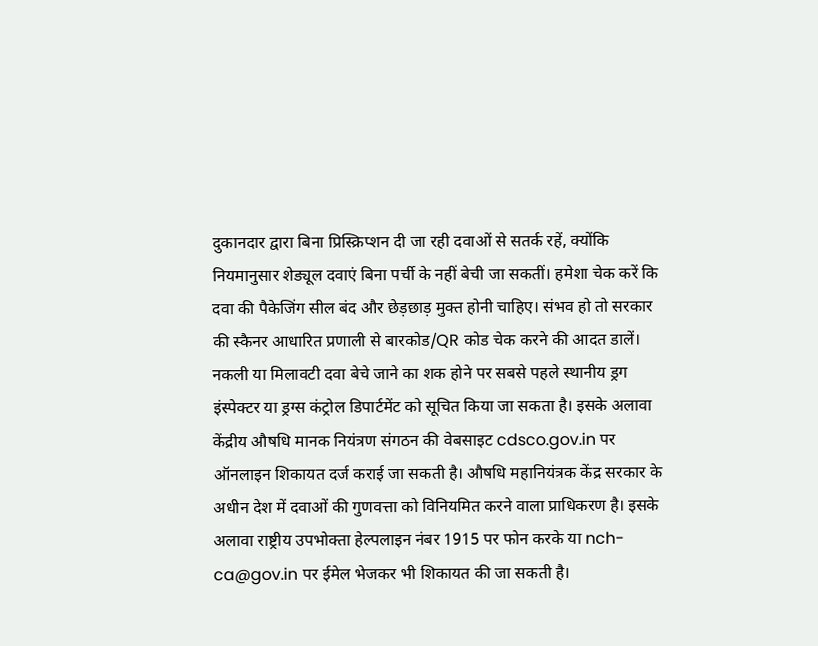दुकानदार द्वारा बिना प्रिस्क्रिप्शन दी जा रही दवाओं से सतर्क रहें, क्योंकि नियमानुसार शेड्यूल दवाएं बिना पर्ची के नहीं बेची जा सकतीं। हमेशा चेक करें कि दवा की पैकेजिंग सील बंद और छेड़छाड़ मुक्त होनी चाहिए। संभव हो तो सरकार की स्कैनर आधारित प्रणाली से बारकोड/QR कोड चेक करने की आदत डालें।
नकली या मिलावटी दवा बेचे जाने का शक होने पर सबसे पहले स्थानीय ड्रग इंस्पेक्टर या ड्रग्स कंट्रोल डिपार्टमेंट को सूचित किया जा सकता है। इसके अलावा केंद्रीय औषधि मानक नियंत्रण संगठन की वेबसाइट cdsco.gov.in पर ऑनलाइन शिकायत दर्ज कराई जा सकती है। औषधि महानियंत्रक केंद्र सरकार के अधीन देश में दवाओं की गुणवत्ता को विनियमित करने वाला प्राधिकरण है। इसके अलावा राष्ट्रीय उपभोक्ता हेल्पलाइन नंबर 1915 पर फोन करके या nch-ca@gov.in पर ईमेल भेजकर भी शिकायत की जा सकती है।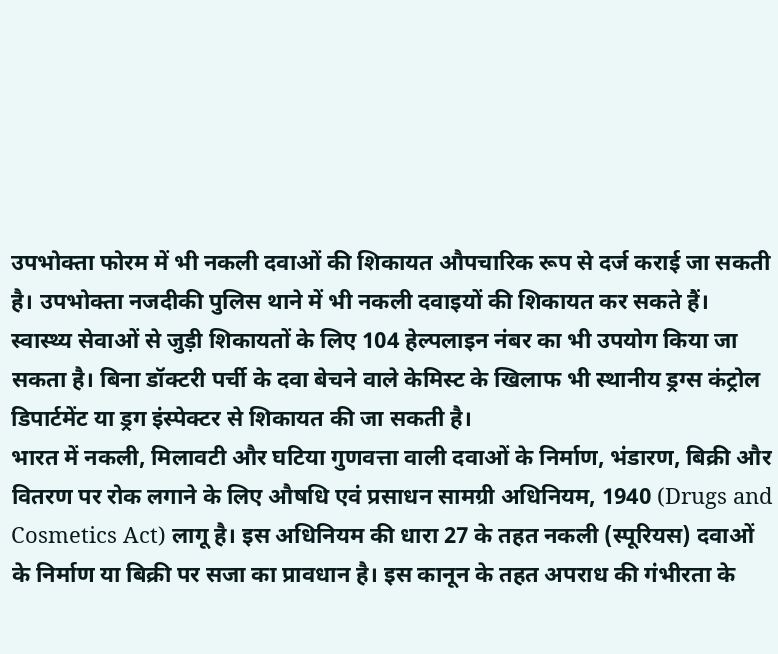उपभोक्ता फोरम में भी नकली दवाओं की शिकायत औपचारिक रूप से दर्ज कराई जा सकती है। उपभोक्ता नजदीकी पुलिस थाने में भी नकली दवाइयों की शिकायत कर सकते हैं। स्वास्थ्य सेवाओं से जुड़ी शिकायतों के लिए 104 हेल्पलाइन नंबर का भी उपयोग किया जा सकता है। बिना डॉक्टरी पर्ची के दवा बेचने वाले केमिस्ट के खिलाफ भी स्थानीय ड्रग्स कंट्रोल डिपार्टमेंट या ड्रग इंस्पेक्टर से शिकायत की जा सकती है।
भारत में नकली, मिलावटी और घटिया गुणवत्ता वाली दवाओं के निर्माण, भंडारण, बिक्री और वितरण पर रोक लगाने के लिए औषधि एवं प्रसाधन सामग्री अधिनियम, 1940 (Drugs and Cosmetics Act) लागू है। इस अधिनियम की धारा 27 के तहत नकली (स्पूरियस) दवाओं के निर्माण या बिक्री पर सजा का प्रावधान है। इस कानून के तहत अपराध की गंभीरता के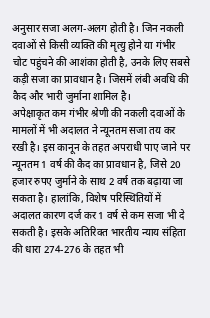अनुसार सजा अलग-अलग होती है। जिन नकली दवाओं से किसी व्यक्ति की मृत्यु होने या गंभीर चोट पहुंचने की आशंका होती है, उनके लिए सबसे कड़ी सजा का प्रावधान है। जिसमें लंबी अवधि की कैद और भारी जुर्माना शामिल है।
अपेक्षाकृत कम गंभीर श्रेणी की नकली दवाओं के मामलों में भी अदालत ने न्यूनतम सजा तय कर रखी है। इस कानून के तहत अपराधी पाए जाने पर न्यूनतम 1 वर्ष की कैद का प्रावधान है, जिसे 20 हजार रुपए जुर्माने के साथ 2 वर्ष तक बढ़ाया जा सकता है। हालांकि, विशेष परिस्थितियों में अदालत कारण दर्ज कर 1 वर्ष से कम सजा भी दे सकती है। इसके अतिरिक्त भारतीय न्याय संहिता की धारा 274-276 के तहत भी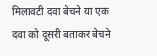मिलावटी दवा बेचने या एक दवा को दूसरी बताकर बेचने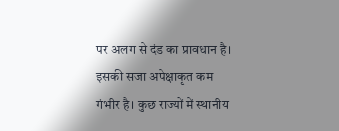पर अलग से दंड का प्रावधान है। इसकी सजा अपेक्षाकृत कम गंभीर है। कुछ राज्यों में स्थानीय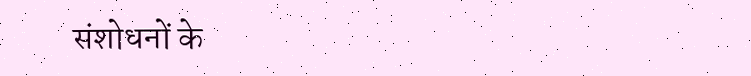संशोधनों के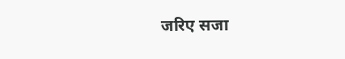जरिए सजा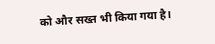को और सख्त भी किया गया है।